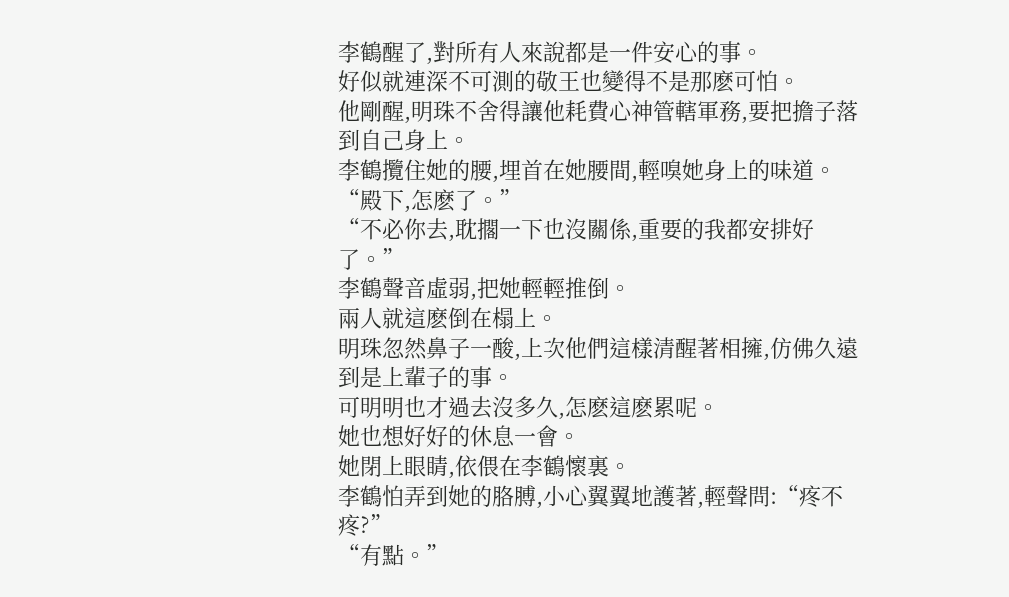李鶴醒了,對所有人來說都是一件安心的事。
好似就連深不可測的敬王也變得不是那麽可怕。
他剛醒,明珠不舍得讓他耗費心神管轄軍務,要把擔子落到自己身上。
李鶴攬住她的腰,埋首在她腰間,輕嗅她身上的味道。
“殿下,怎麽了。”
“不必你去,耽擱一下也沒關係,重要的我都安排好了。”
李鶴聲音虛弱,把她輕輕推倒。
兩人就這麽倒在榻上。
明珠忽然鼻子一酸,上次他們這樣清醒著相擁,仿佛久遠到是上輩子的事。
可明明也才過去沒多久,怎麽這麽累呢。
她也想好好的休息一會。
她閉上眼睛,依偎在李鶴懷裏。
李鶴怕弄到她的胳膊,小心翼翼地護著,輕聲問:“疼不疼?”
“有點。”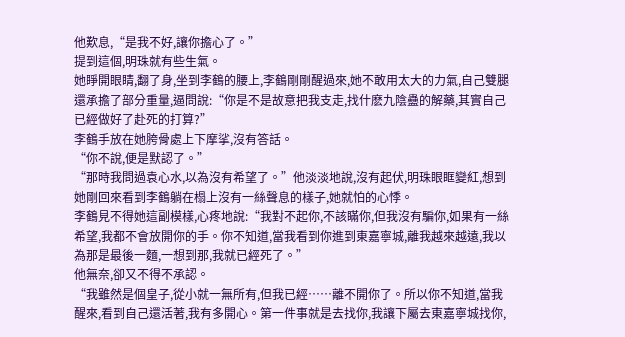他歎息,“是我不好,讓你擔心了。”
提到這個,明珠就有些生氣。
她睜開眼睛,翻了身,坐到李鶴的腰上,李鶴剛剛醒過來,她不敢用太大的力氣,自己雙腿還承擔了部分重量,逼問說:“你是不是故意把我支走,找什麽九陰蠱的解藥,其實自己已經做好了赴死的打算?”
李鶴手放在她胯骨處上下摩挲,沒有答話。
“你不說,便是默認了。”
“那時我問過袁心水,以為沒有希望了。”他淡淡地說,沒有起伏,明珠眼眶變紅,想到她剛回來看到李鶴躺在榻上沒有一絲聲息的樣子,她就怕的心悸。
李鶴見不得她這副模樣,心疼地說:“我對不起你,不該瞞你,但我沒有騙你,如果有一絲希望,我都不會放開你的手。你不知道,當我看到你進到東嘉寧城,離我越來越遠,我以為那是最後一麵,一想到那,我就已經死了。”
他無奈,卻又不得不承認。
“我雖然是個皇子,從小就一無所有,但我已經……離不開你了。所以你不知道,當我醒來,看到自己還活著,我有多開心。第一件事就是去找你,我讓下屬去東嘉寧城找你,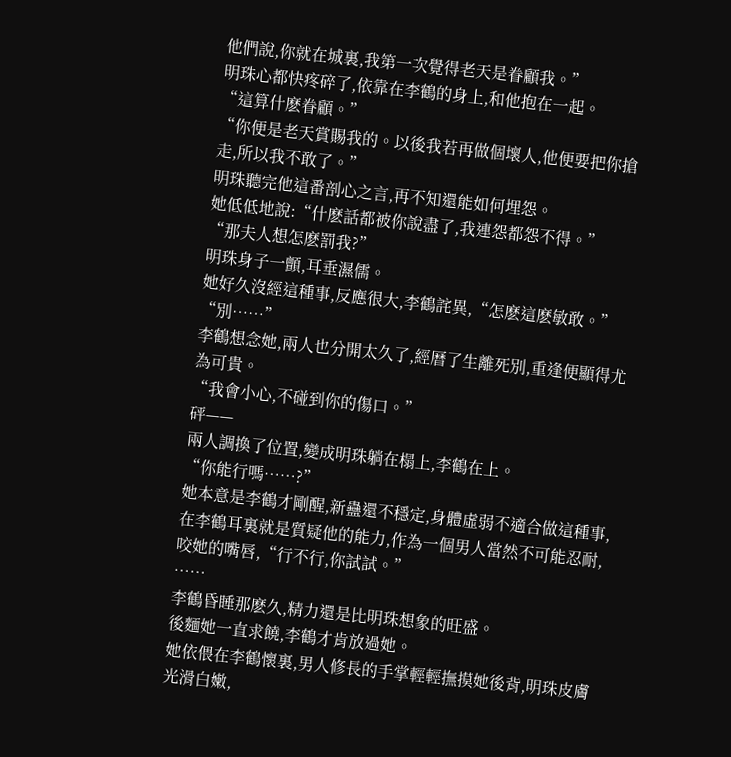他們說,你就在城裏,我第一次覺得老天是眷顧我。”
明珠心都快疼碎了,依靠在李鶴的身上,和他抱在一起。
“這算什麽眷顧。”
“你便是老天賞賜我的。以後我若再做個壞人,他便要把你搶走,所以我不敢了。”
明珠聽完他這番剖心之言,再不知還能如何埋怨。
她低低地說:“什麽話都被你說盡了,我連怨都怨不得。”
“那夫人想怎麽罰我?”
明珠身子一顫,耳垂濕儒。
她好久沒經這種事,反應很大,李鶴詫異,“怎麽這麽敏敢。”
“別……”
李鶴想念她,兩人也分開太久了,經曆了生離死別,重逢便顯得尤為可貴。
“我會小心,不碰到你的傷口。”
砰——
兩人調換了位置,變成明珠躺在榻上,李鶴在上。
“你能行嗎……?”
她本意是李鶴才剛醒,新蠱還不穩定,身體虛弱不適合做這種事,在李鶴耳裏就是質疑他的能力,作為一個男人當然不可能忍耐,咬她的嘴唇,“行不行,你試試。”
……
李鶴昏睡那麽久,精力還是比明珠想象的旺盛。
後麵她一直求饒,李鶴才肯放過她。
她依偎在李鶴懷裏,男人修長的手掌輕輕撫摸她後背,明珠皮膚光滑白嫩,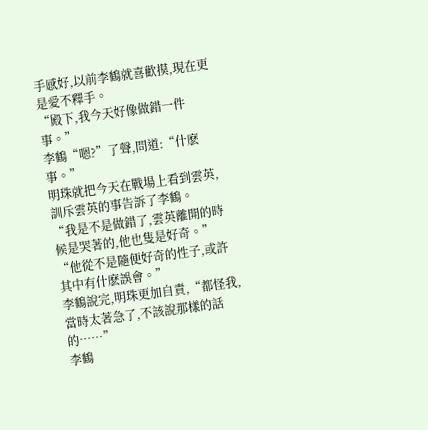手感好,以前李鶴就喜歡摸,現在更是愛不釋手。
“殿下,我今天好像做錯一件事。”
李鶴“嗯?”了聲,問道:“什麽事。”
明珠就把今天在戰場上看到雲英,訓斥雲英的事告訴了李鶴。
“我是不是做錯了,雲英離開的時候是哭著的,他也隻是好奇。”
“他從不是隨便好奇的性子,或許其中有什麽誤會。”
李鶴說完,明珠更加自責,“都怪我,當時太著急了,不該說那樣的話的……”
李鶴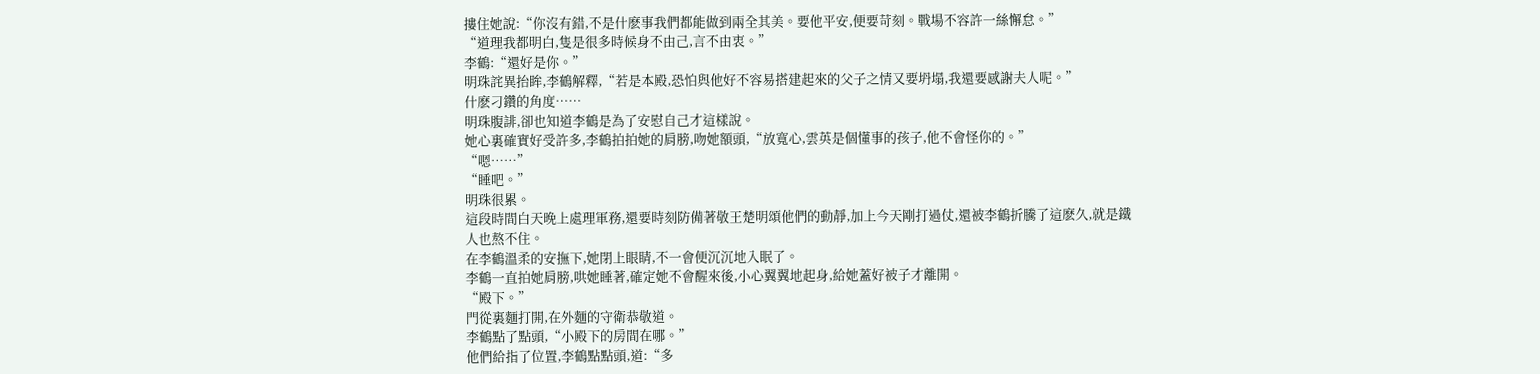摟住她說:“你沒有錯,不是什麽事我們都能做到兩全其美。要他平安,便要苛刻。戰場不容許一絲懈怠。”
“道理我都明白,隻是很多時候身不由己,言不由衷。”
李鶴:“還好是你。”
明珠詫異抬眸,李鶴解釋,“若是本殿,恐怕與他好不容易搭建起來的父子之情又要坍塌,我還要感謝夫人呢。”
什麽刁鑽的角度……
明珠腹誹,卻也知道李鶴是為了安慰自己才這樣說。
她心裏確實好受許多,李鶴拍拍她的肩膀,吻她額頭,“放寬心,雲英是個懂事的孩子,他不會怪你的。”
“嗯……”
“睡吧。”
明珠很累。
這段時間白天晚上處理軍務,還要時刻防備著敬王楚明頌他們的動靜,加上今天剛打過仗,還被李鶴折騰了這麽久,就是鐵人也熬不住。
在李鶴溫柔的安撫下,她閉上眼睛,不一會便沉沉地入眠了。
李鶴一直拍她肩膀,哄她睡著,確定她不會醒來後,小心翼翼地起身,給她蓋好被子才離開。
“殿下。”
門從裏麵打開,在外麵的守衛恭敬道。
李鶴點了點頭,“小殿下的房間在哪。”
他們給指了位置,李鶴點點頭,道:“多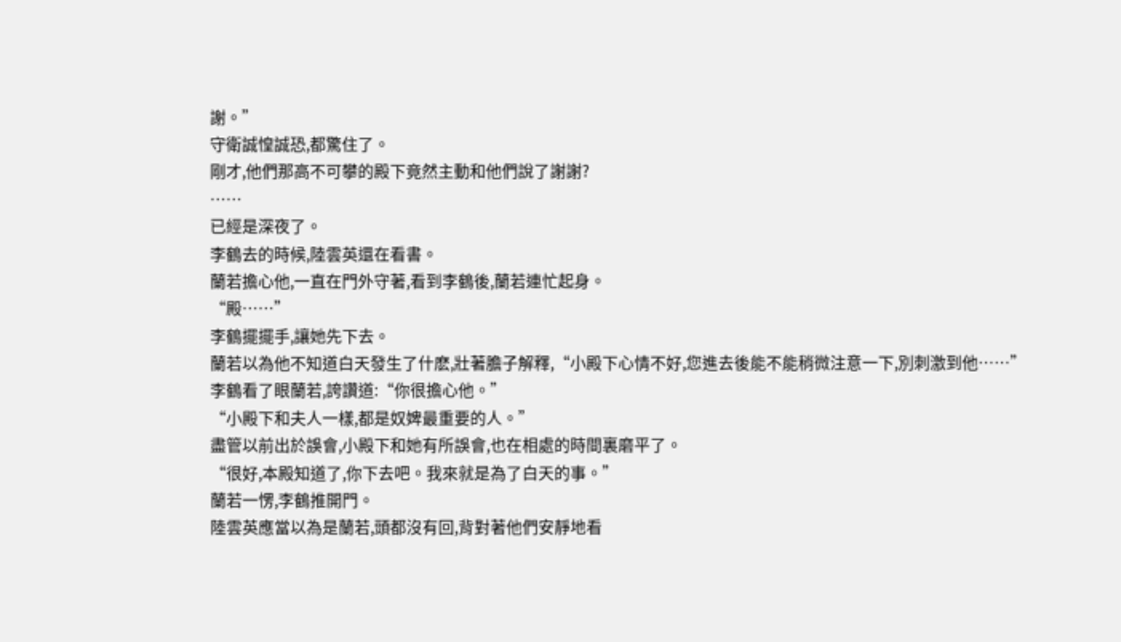謝。”
守衛誠惶誠恐,都驚住了。
剛才,他們那高不可攀的殿下竟然主動和他們說了謝謝?
……
已經是深夜了。
李鶴去的時候,陸雲英還在看書。
蘭若擔心他,一直在門外守著,看到李鶴後,蘭若連忙起身。
“殿……”
李鶴擺擺手,讓她先下去。
蘭若以為他不知道白天發生了什麽,壯著膽子解釋,“小殿下心情不好,您進去後能不能稍微注意一下,別刺激到他……”
李鶴看了眼蘭若,誇讚道:“你很擔心他。”
“小殿下和夫人一樣,都是奴婢最重要的人。”
盡管以前出於誤會,小殿下和她有所誤會,也在相處的時間裏磨平了。
“很好,本殿知道了,你下去吧。我來就是為了白天的事。”
蘭若一愣,李鶴推開門。
陸雲英應當以為是蘭若,頭都沒有回,背對著他們安靜地看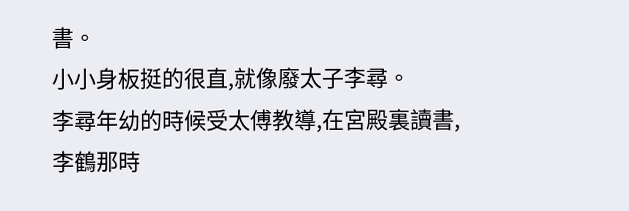書。
小小身板挺的很直,就像廢太子李尋。
李尋年幼的時候受太傅教導,在宮殿裏讀書,李鶴那時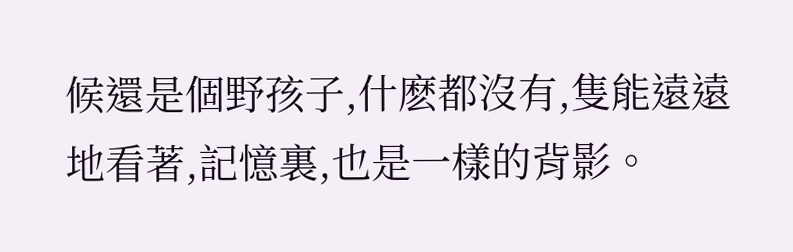候還是個野孩子,什麽都沒有,隻能遠遠地看著,記憶裏,也是一樣的背影。